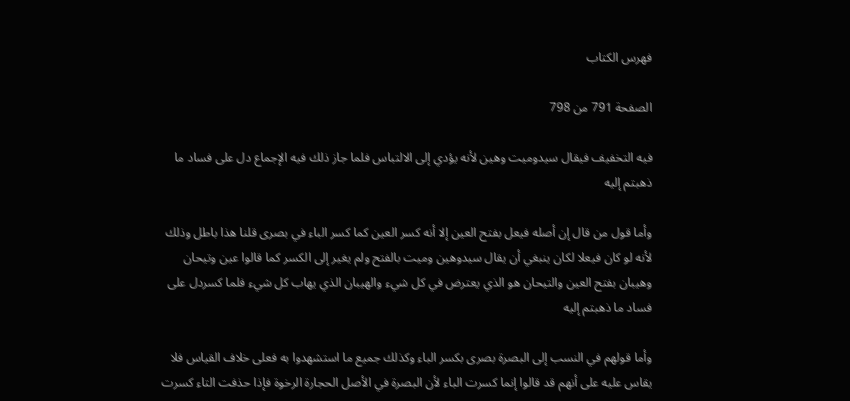فهرس الكتاب

الصفحة 791 من 798

فيه التخفيف فيقال سيدوميت وهين لأنه يؤدي إلى الالتباس فلما جاز ذلك فيه الإجماع دل على فساد ما ذهبتم إليه

وأما قول من قال إن أصله فيعل بفتح العين إلا أنه كسر العين كما كسر الباء في بصرى قلنا هذا باطل وذلك لأنه لو كان فيعلا لكان ينبغي أن يقال سيدوهين وميت بالفتح ولم يغير إلى الكسر كما قالوا عين وتيحان وهيبان بفتح العين والتيحان هو الذي يعترض في كل شيء والهيبان الذي يهاب كل شيء فلما كسردل على فساد ما ذهبتم إليه

وأما قولهم في النسب إلى البصرة بصرى بكسر الباء وكذلك جميع ما استشهدوا به فعلى خلاف القياس فلا يقاس عليه على أنهم قد قالوا إنما كسرت الباء لأن البصرة في الأصل الحجارة الرخوة فإذا حذفت التاء كسرت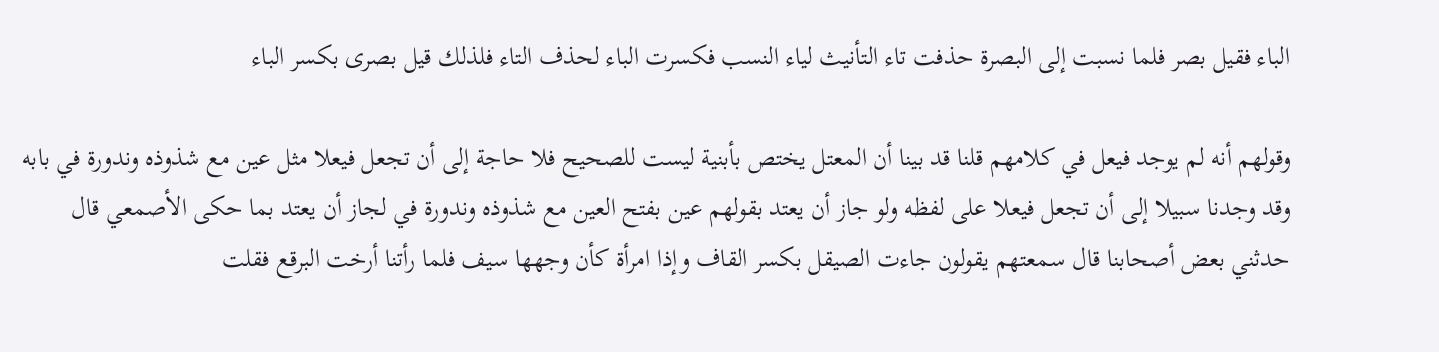الباء فقيل بصر فلما نسبت إلى البصرة حذفت تاء التأنيث لياء النسب فكسرت الباء لحذف التاء فلذلك قيل بصرى بكسر الباء

وقولهم أنه لم يوجد فيعل في كلامهم قلنا قد بينا أن المعتل يختص بأبنية ليست للصحيح فلا حاجة إلى أن تجعل فيعلا مثل عين مع شذوذه وندورة في بابه وقد وجدنا سبيلا إلى أن تجعل فيعلا على لفظه ولو جاز أن يعتد بقولهم عين بفتح العين مع شذوذه وندورة في لجاز أن يعتد بما حكى الأصمعي قال حدثني بعض أصحابنا قال سمعتهم يقولون جاءت الصيقل بكسر القاف وإذا امرأة كأن وجهها سيف فلما رأتنا أرخت البرقع فقلت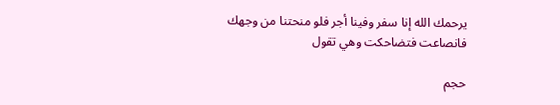يرحمك الله إنا سفر وفينا أجر فلو منحتنا من وجهك فانصاعت فتضاحكت وهي تقول

حجم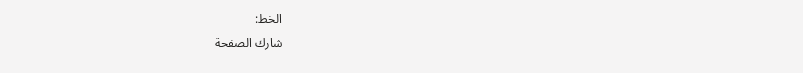الخط:
شارك الصفحة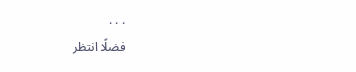. . .
فضلًا انتظر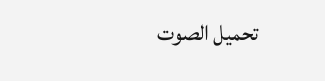تحميل الصوت